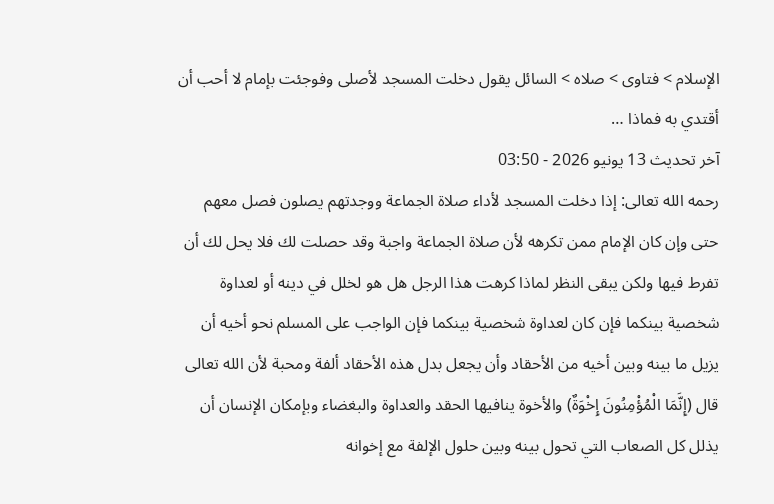الإسلام > فتاوى > صلاه > السائل يقول دخلت المسجد لأصلى وفوجئت بإمام لا أحب أن أقتدي به فماذا …
آخر تحديث 13 يونيو 2026 - 03:50
رحمه الله تعالى: إذا دخلت المسجد لأداء صلاة الجماعة ووجدتهم يصلون فصل معهم حتى وإن كان الإمام ممن تكرهه لأن صلاة الجماعة واجبة وقد حصلت لك فلا يحل لك أن تفرط فيها ولكن يبقى النظر لماذا كرهت هذا الرجل هل هو لخلل في دينه أو لعداوة شخصية بينكما فإن كان لعداوة شخصية بينكما فإن الواجب على المسلم نحو أخيه أن يزيل ما بينه وبين أخيه من الأحقاد وأن يجعل بدل هذه الأحقاد ألفة ومحبة لأن الله تعالى قال (إِنَّمَا الْمُؤْمِنُونَ إِخْوَةٌ) والأخوة ينافيها الحقد والعداوة والبغضاء وبإمكان الإنسان أن يذلل كل الصعاب التي تحول بينه وبين حلول الإلفة مع إخوانه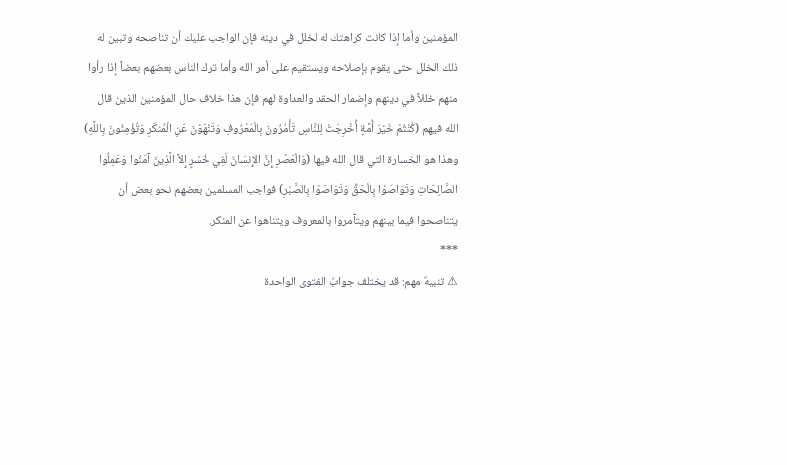المؤمنين وأما إذا كانت كراهتك له لخلل في دينه فإن الواجب عليك أن تناصحه وتبين له ذلك الخلل حتى يقوم بإصلاحه ويستقيم على أمر الله وأما ترك الناس بعضهم بعضاً إذا رأوا منهم خللاً في دينهم وإضمار الحقد والعداوة لهم فإن هذا خلاف حال المؤمنين الذين قال الله فيهم (كُنْتُمْ خَيْرَ أُمَّةٍ أُخْرِجَتْ لِلنَّاسِ تَأْمُرُونَ بِالْمَعْرُوفِ وَتَنْهَوْنَ عَنِ الْمُنكَرِ وَتُؤْمِنُونَ بِاللَّهِ) وهذا هو الخسارة التي قال الله فيها (وَالْعَصْرِ إِنَّ الإِنسَانَ لَفِي خُسْرٍ إِلاَّ الَّذِينَ آمَنُوا وَعَمِلُوا الصَّالِحَاتِ وَتَوَاصَوْا بِالْحَقِّ وَتَوَاصَوْا بِالصَّبْرِ) فواجب المسلمين بعضهم نحو بعض أن يتناصحوا فيما بينهم ويتآمروا بالمعروف ويتناهوا عن المنكر.
***
⚠ تنبيهٌ مهم: قد يختلف جوابُ الفتوى الواحدة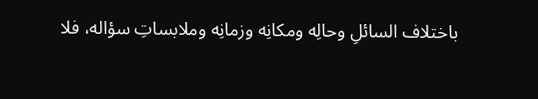باختلاف السائلِ وحالِه ومكانِه وزمانِه وملابساتِ سؤاله، فلا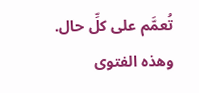تُعمَّم على كلِّ حال. وهذه الفتوى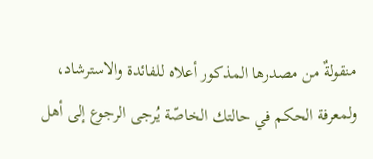منقولةٌ من مصدرها المذكور أعلاه للفائدة والاسترشاد، ولمعرفة الحكم في حالتك الخاصّة يُرجى الرجوع إلى أهل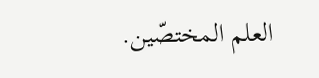العلم المختصّين.